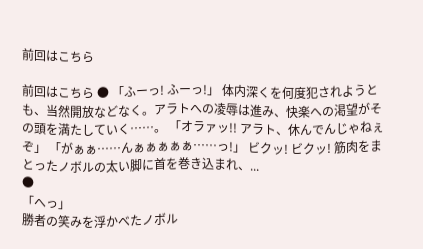前回はこちら

前回はこちら ● 「ふーっ! ふーっ!」 体内深くを何度犯されようとも、当然開放などなく。アラトへの凌辱は進み、快楽への渇望がその頭を満たしていく……。 「オラァッ!! アラト、休んでんじゃねぇぞ」 「がぁぁ……んぁぁぁぁぁ……っ!」 ビクッ! ビクッ! 筋肉をまとったノボルの太い脚に首を巻き込まれ、...
●
「へっ」
勝者の笑みを浮かべたノボル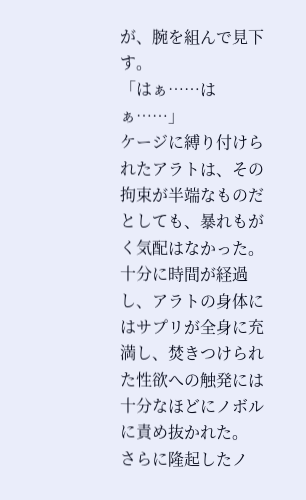が、腕を組んで見下す。
「はぁ……はぁ……」
ケージに縛り付けられたアラトは、その拘束が半端なものだとしても、暴れもがく気配はなかった。
十分に時間が経過し、アラトの身体にはサプリが全身に充満し、焚きつけられた性欲への触発には十分なほどにノボルに責め抜かれた。
さらに隆起したノ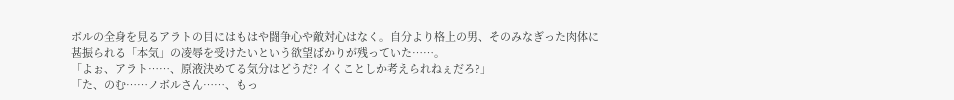ボルの全身を見るアラトの目にはもはや闘争心や敵対心はなく。自分より格上の男、そのみなぎった肉体に甚振られる「本気」の凌辱を受けたいという欲望ばかりが残っていた……。
「よぉ、アラト……、原液決めてる気分はどうだ? イくことしか考えられねぇだろ?」
「た、のむ……ノボルさん……、もっ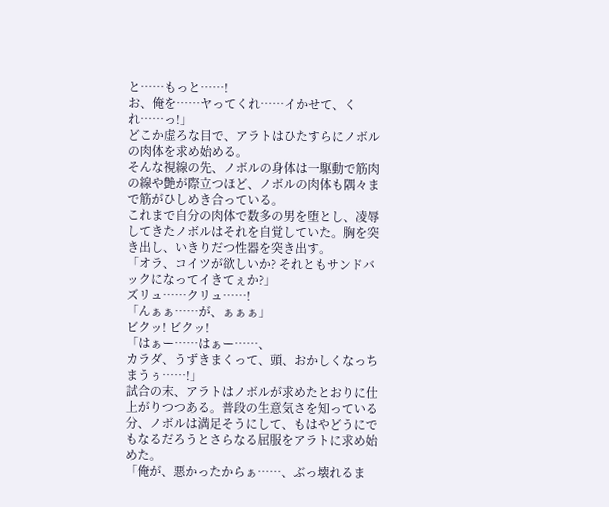と……もっと……!
お、俺を……ヤってくれ……イかせて、くれ……っ!」
どこか虚ろな目で、アラトはひたすらにノボルの肉体を求め始める。
そんな視線の先、ノボルの身体は一駆動で筋肉の線や艶が際立つほど、ノボルの肉体も隅々まで筋がひしめき合っている。
これまで自分の肉体で数多の男を堕とし、凌辱してきたノボルはそれを自覚していた。胸を突き出し、いきりだつ性器を突き出す。
「オラ、コイツが欲しいか? それともサンドバックになってイきてぇか?」
ズリュ……クリュ……!
「んぁぁ……が、ぁぁぁ」
ビクッ! ビクッ!
「はぁー……はぁー……、
カラダ、うずきまくって、頭、おかしくなっちまうぅ……!」
試合の末、アラトはノボルが求めたとおりに仕上がりつつある。普段の生意気さを知っている分、ノボルは満足そうにして、もはやどうにでもなるだろうとさらなる屈服をアラトに求め始めた。
「俺が、悪かったからぁ……、ぶっ壊れるま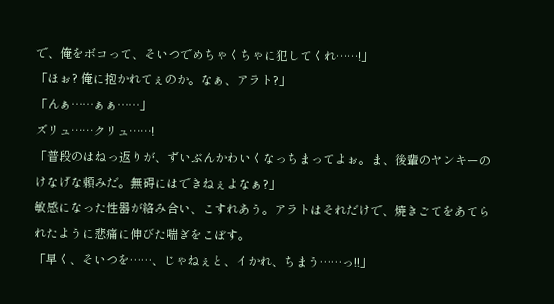で、俺をボコって、そいつでめちゃくちゃに犯してくれ……!」
「ほぉ? 俺に抱かれてぇのか。なぁ、アラト?」
「んぁ……ぁぁ……」
ズリュ……クリュ……!
「普段のはねっ返りが、ずいぶんかわいくなっちまってよぉ。ま、後輩のヤンキーのけなげな頼みだ。無碍にはできねぇよなぁ?」
敏感になった性器が絡み合い、こすれあう。アラトはそれだけで、焼きごてをあてられたように悲痛に伸びた喘ぎをこぼす。
「早く、そいつを……、じゃねぇと、イかれ、ちまう……っ!!」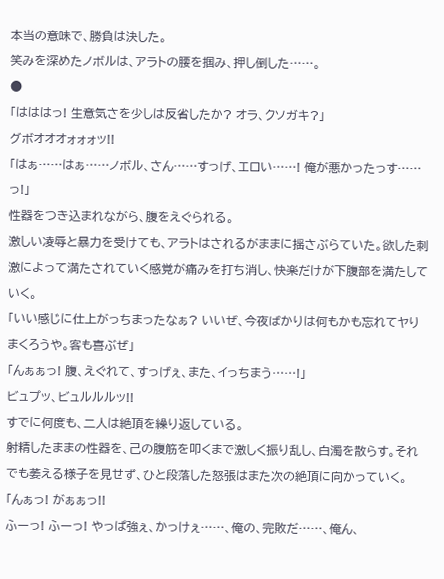本当の意味で、勝負は決した。
笑みを深めたノボルは、アラトの腰を掴み、押し倒した……。
●
「はははっ! 生意気さを少しは反省したか? オラ、クソガキ?」
グボオオオォォォッ!!
「はぁ……はぁ……ノボル、さん……すっげ、エロい……! 俺が悪かったっす……っ!」
性器をつき込まれながら、腹をえぐられる。
激しい凌辱と暴力を受けても、アラトはされるがままに揺さぶらていた。欲した刺激によって満たされていく感覚が痛みを打ち消し、快楽だけが下腹部を満たしていく。
「いい感じに仕上がっちまったなぁ? いいぜ、今夜ばかりは何もかも忘れてヤりまくろうや。客も喜ぶぜ」
「んぁぁっ! 腹、えぐれて、すっげぇ、また、イっちまう……!」
ビュプッ、ビュルルルッ!!
すでに何度も、二人は絶頂を繰り返している。
射精したままの性器を、己の腹筋を叩くまで激しく振り乱し、白濁を散らす。それでも萎える様子を見せず、ひと段落した怒張はまた次の絶頂に向かっていく。
「んぁっ! がぁぁっ!!
ふーっ! ふーっ! やっぱ強ぇ、かっけぇ……、俺の、完敗だ……、俺ん、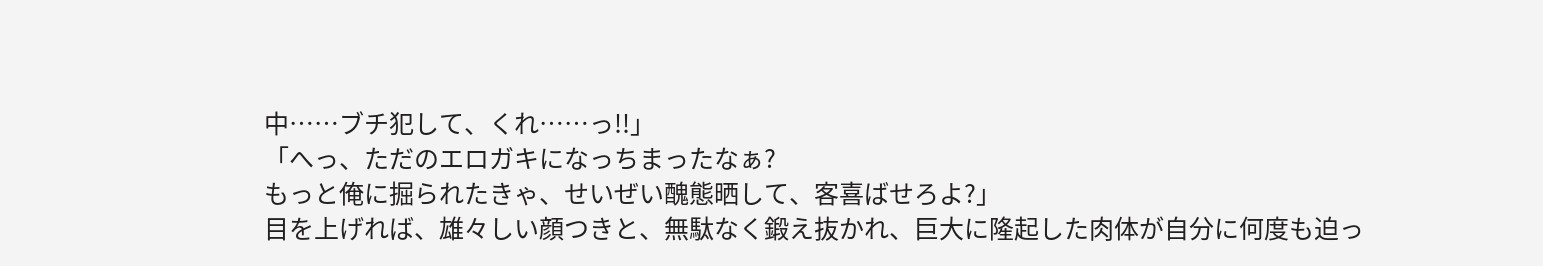中……ブチ犯して、くれ……っ!!」
「へっ、ただのエロガキになっちまったなぁ?
もっと俺に掘られたきゃ、せいぜい醜態晒して、客喜ばせろよ?」
目を上げれば、雄々しい顔つきと、無駄なく鍛え抜かれ、巨大に隆起した肉体が自分に何度も迫っ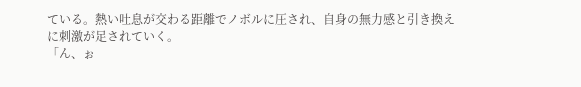ている。熱い吐息が交わる距離でノボルに圧され、自身の無力感と引き換えに刺激が足されていく。
「ん、ぉ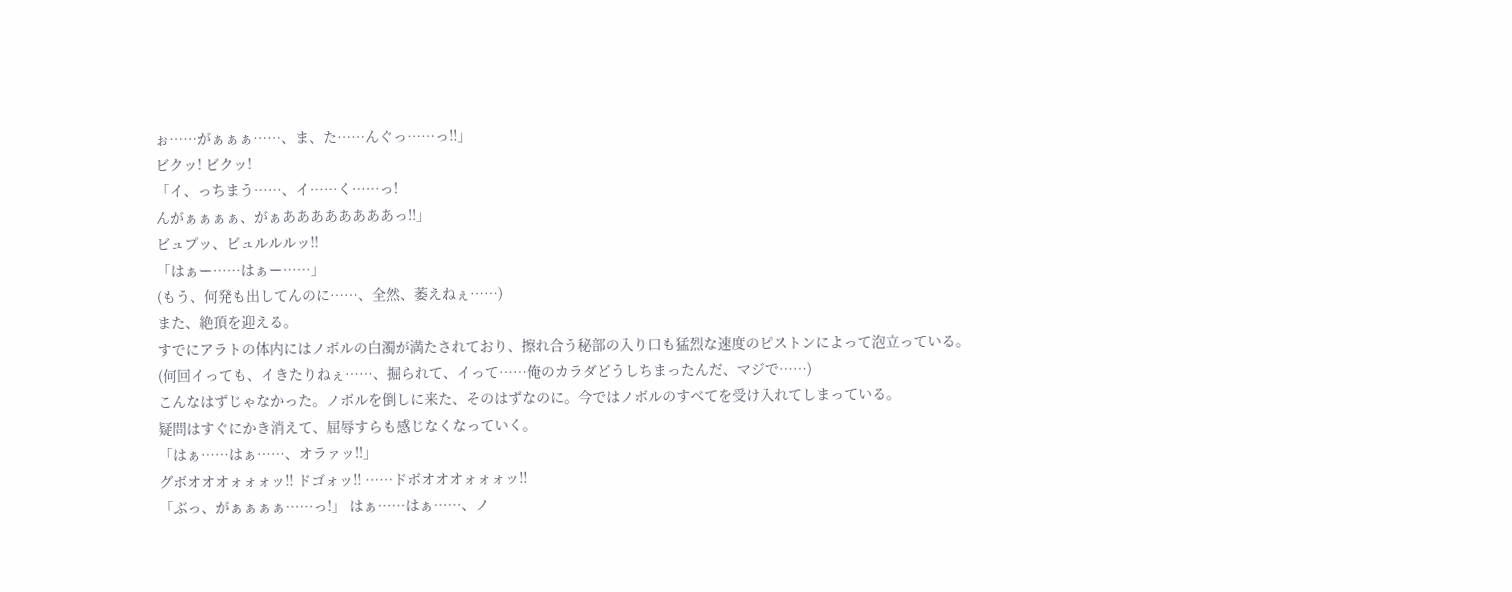ぉ……がぁぁぁ……、ま、た……んぐっ……っ!!」
ビクッ! ビクッ!
「イ、っちまう……、イ……く……っ!
んがぁぁぁぁ、がぁああああああああっ!!」
ビュプッ、ビュルルルッ!!
「はぁー……はぁー……」
(もう、何発も出してんのに……、全然、萎えねぇ……)
また、絶頂を迎える。
すでにアラトの体内にはノボルの白濁が満たされており、擦れ合う秘部の入り口も猛烈な速度のピストンによって泡立っている。
(何回イっても、イきたりねぇ……、掘られて、イって……俺のカラダどうしちまったんだ、マジで……)
こんなはずじゃなかった。ノボルを倒しに来た、そのはずなのに。今ではノボルのすべてを受け入れてしまっている。
疑問はすぐにかき消えて、屈辱すらも感じなくなっていく。
「はぁ……はぁ……、オラァッ!!」
グボオオオォォォッ!! ドゴォッ!! ……ドボオオオォォォッ!!
「ぶっ、がぁぁぁぁ……っ!」 はぁ……はぁ……、ノ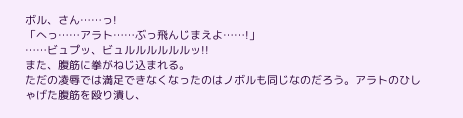ボル、さん……っ!
「へっ……アラト……ぶっ飛んじまえよ……!」
……ビュプッ、ビュルルルルルルッ!!
また、腹筋に拳がねじ込まれる。
ただの凌辱では満足できなくなったのはノボルも同じなのだろう。アラトのひしゃげた腹筋を殴り潰し、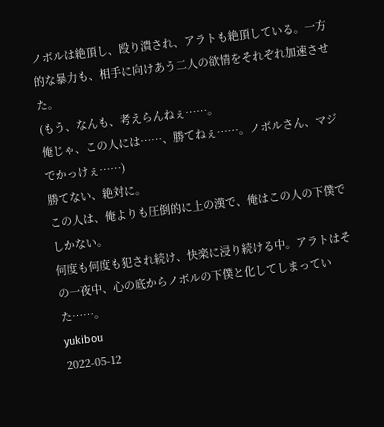ノボルは絶頂し、殴り潰され、アラトも絶頂している。一方的な暴力も、相手に向けあう二人の欲情をそれぞれ加速させた。
(もう、なんも、考えらんねぇ……。
俺じゃ、この人には……、勝てねぇ……。ノボルさん、マジでかっけぇ……)
勝てない、絶対に。
この人は、俺よりも圧倒的に上の漢で、俺はこの人の下僕でしかない。
何度も何度も犯され続け、快楽に浸り続ける中。アラトはその一夜中、心の底からノボルの下僕と化してしまっていた……。
yukibou
2022-05-12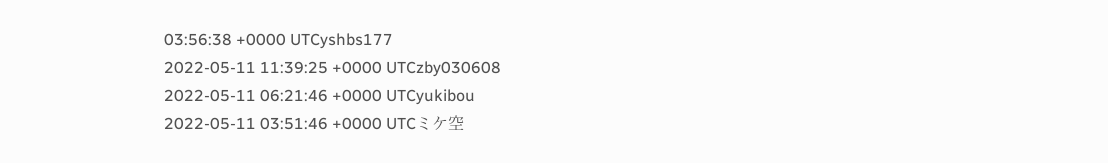03:56:38 +0000 UTCyshbs177
2022-05-11 11:39:25 +0000 UTCzby030608
2022-05-11 06:21:46 +0000 UTCyukibou
2022-05-11 03:51:46 +0000 UTCミケ空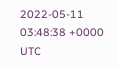2022-05-11 03:48:38 +0000 UTC